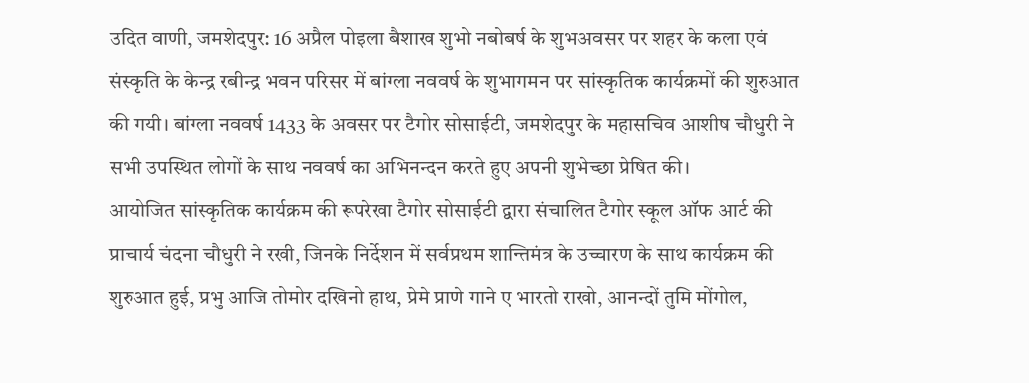उदित वाणी, जमशेदपुर: 16 अप्रैल पोइला बैशाख शुभो नबोबर्ष के शुभअवसर पर शहर के कला एवं संस्कृति के केन्द्र रबीन्द्र भवन परिसर में बांग्ला नववर्ष के शुभागमन पर सांस्कृतिक कार्यक्रमों की शुरुआत की गयी। बांग्ला नववर्ष 1433 के अवसर पर टैगोर सोसाईटी, जमशेदपुर के महासचिव आशीष चौधुरी ने सभी उपस्थित लोगों के साथ नववर्ष का अभिनन्दन करते हुए अपनी शुभेच्छा प्रेषित की।
आयोजित सांस्कृतिक कार्यक्रम की रूपरेखा टैगोर सोसाईटी द्वारा संचालित टैगोर स्कूल ऑफ आर्ट की प्राचार्य चंदना चौधुरी ने रखी, जिनके निर्देशन में सर्वप्रथम शान्तिमंत्र के उच्चारण के साथ कार्यक्रम की शुरुआत हुई, प्रभु आजि तोमोर दखिनो हाथ, प्रेमे प्राणे गाने ए भारतो राखो, आनन्दों तुमि मोंगोल,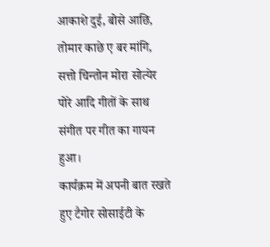आकाशे दुई, बोसे आछि, तोमार काछे ए बर मांगि, सत्तो चिन्तोन मोरा सोत्येर पोरे आदि गीतों के साथ संगीत पर गीत का गायन हुआ।
कार्यक्रम में अपनी बात रखते हुए टैगोर सोसाईटी के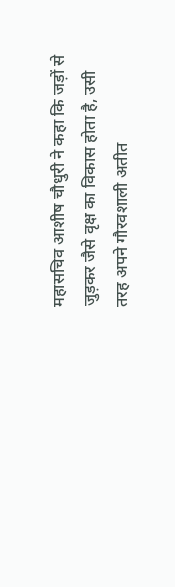महासचिव आशीष चौधुरी ने कहा कि जड़ों से जुड़कर जैसे वृक्ष का विकास होता है, उसी तरह अपने गौरवशाली अतीत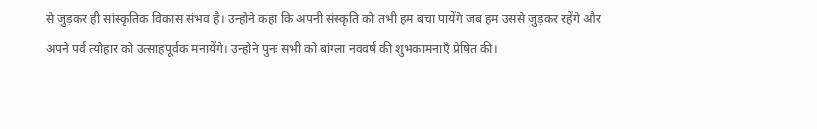से जुड़कर ही सांस्कृतिक विकास संभव है। उन्होने कहा कि अपनी संस्कृति को तभी हम बचा पायेंगे जब हम उससे जुड़कर रहेंगे और अपने पर्व त्योहार को उत्साहपूर्वक मनायेंगे। उन्होने पुनः सभी को बांग्ला नववर्ष की शुभकामनाएँ प्रेषित की।